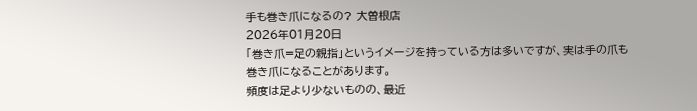手も巻き爪になるの? 大曽根店
2026年01月20日
「巻き爪=足の親指」というイメージを持っている方は多いですが、実は手の爪も巻き爪になることがあります。
頻度は足より少ないものの、最近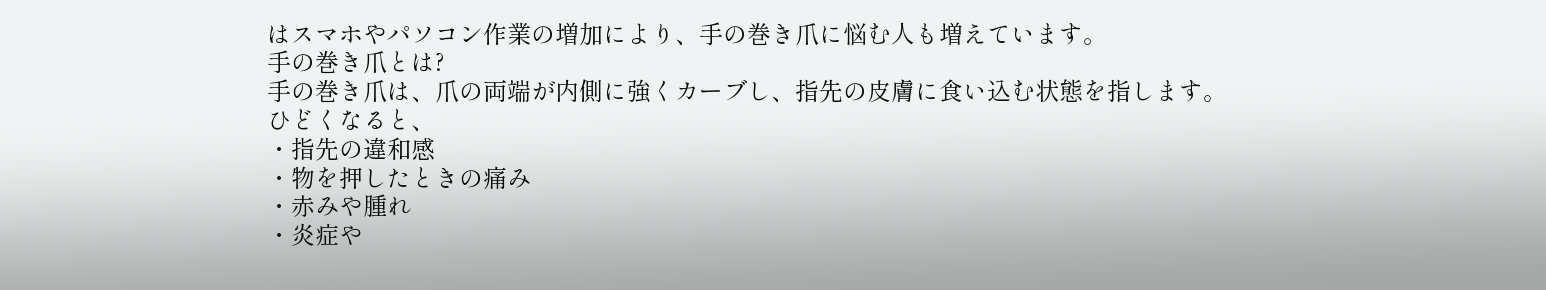はスマホやパソコン作業の増加により、手の巻き爪に悩む人も増えています。
手の巻き爪とは?
手の巻き爪は、爪の両端が内側に強くカーブし、指先の皮膚に食い込む状態を指します。
ひどくなると、
・指先の違和感
・物を押したときの痛み
・赤みや腫れ
・炎症や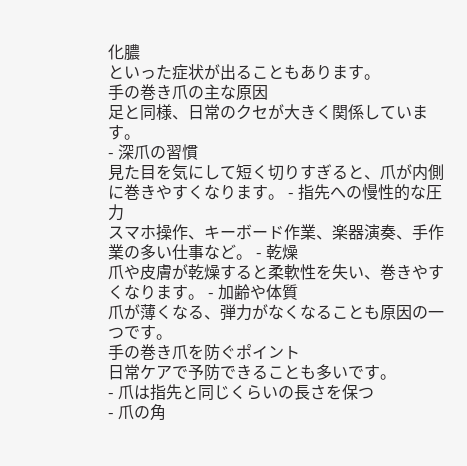化膿
といった症状が出ることもあります。
手の巻き爪の主な原因
足と同様、日常のクセが大きく関係しています。
- 深爪の習慣
見た目を気にして短く切りすぎると、爪が内側に巻きやすくなります。 - 指先への慢性的な圧力
スマホ操作、キーボード作業、楽器演奏、手作業の多い仕事など。 - 乾燥
爪や皮膚が乾燥すると柔軟性を失い、巻きやすくなります。 - 加齢や体質
爪が薄くなる、弾力がなくなることも原因の一つです。
手の巻き爪を防ぐポイント
日常ケアで予防できることも多いです。
- 爪は指先と同じくらいの長さを保つ
- 爪の角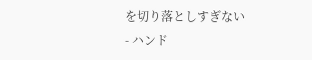を切り落としすぎない
- ハンド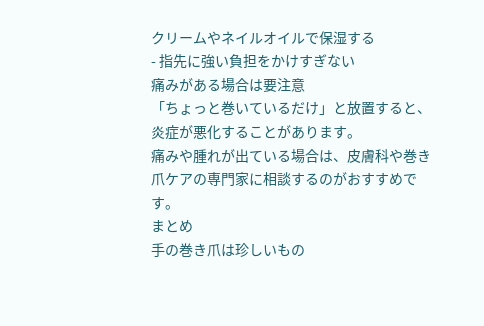クリームやネイルオイルで保湿する
- 指先に強い負担をかけすぎない
痛みがある場合は要注意
「ちょっと巻いているだけ」と放置すると、炎症が悪化することがあります。
痛みや腫れが出ている場合は、皮膚科や巻き爪ケアの専門家に相談するのがおすすめです。
まとめ
手の巻き爪は珍しいもの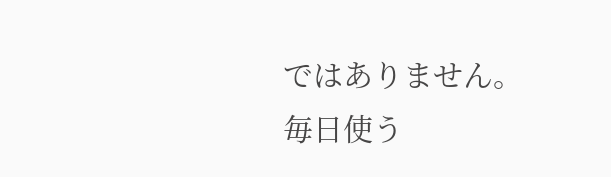ではありません。
毎日使う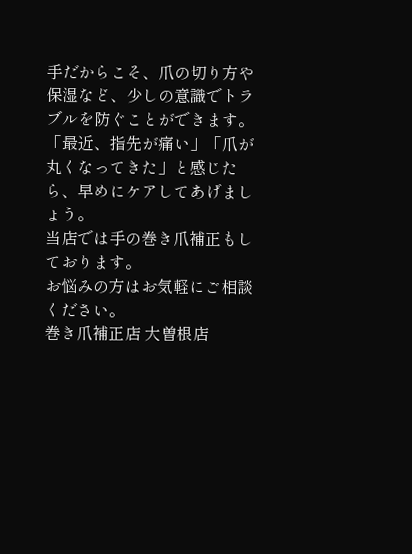手だからこそ、爪の切り方や保湿など、少しの意識でトラブルを防ぐことができます。
「最近、指先が痛い」「爪が丸くなってきた」と感じたら、早めにケアしてあげましょう。
当店では手の巻き爪補正もしております。
お悩みの方はお気軽にご相談ください。
巻き爪補正店 大曽根店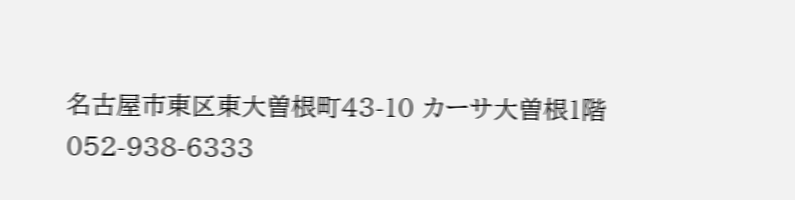名古屋市東区東大曽根町43-10 カーサ大曽根1階
052-938-6333